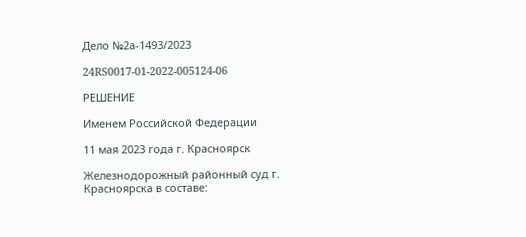Дело №2а-1493/2023

24RS0017-01-2022-005124-06

РЕШЕНИЕ

Именем Российской Федерации

11 мая 2023 года г. Красноярск

Железнодорожный районный суд г. Красноярска в составе: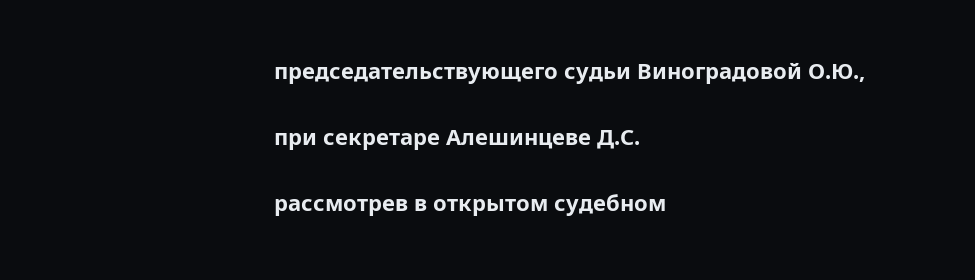председательствующего судьи Виноградовой О.Ю.,

при секретаре Алешинцеве Д.С.

рассмотрев в открытом судебном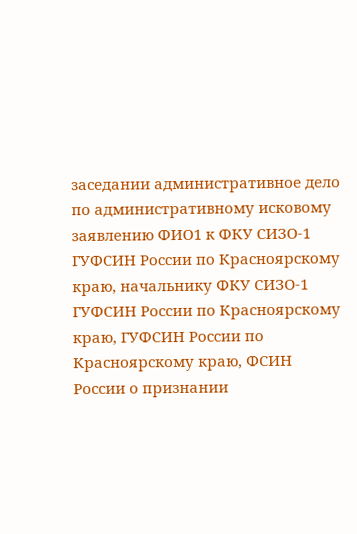заседании административное дело по административному исковому заявлению ФИО1 к ФКУ СИЗО-1 ГУФСИН России по Красноярскому краю, начальнику ФКУ СИЗО-1 ГУФСИН России по Красноярскому краю, ГУФСИН России по Красноярскому краю, ФСИН России о признании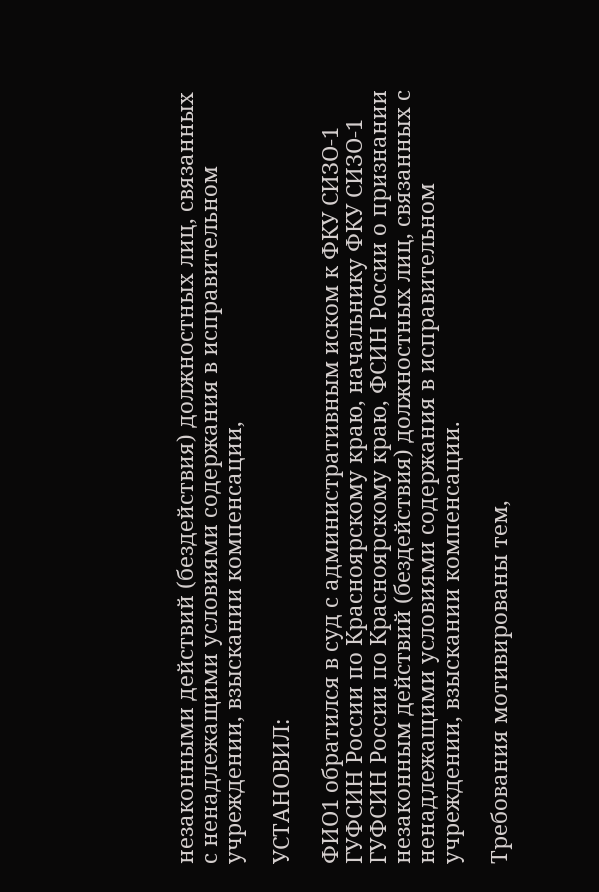незаконными действий (бездействия) должностных лиц, связанных с ненадлежащими условиями содержания в исправительном учреждении, взыскании компенсации,

УСТАНОВИЛ:

ФИО1 обратился в суд с административным иском к ФКУ СИЗО-1 ГУФСИН России по Красноярскому краю, начальнику ФКУ СИЗО-1 ГУФСИН России по Красноярскому краю, ФСИН России о признании незаконным действий (бездействия) должностных лиц, связанных с ненадлежащими условиями содержания в исправительном учреждении, взыскании компенсации.

Требования мотивированы тем,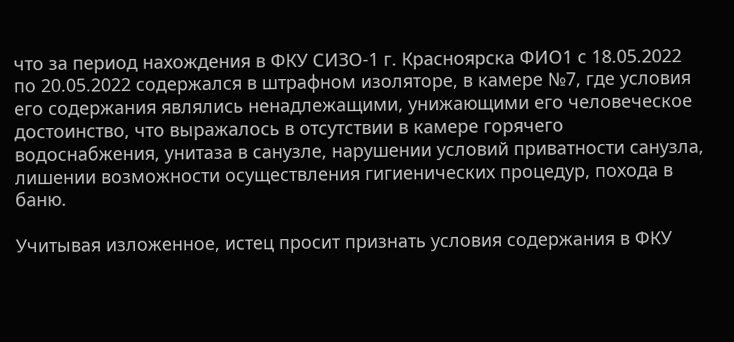что за период нахождения в ФКУ СИЗО-1 г. Красноярска ФИО1 с 18.05.2022 по 20.05.2022 содержался в штрафном изоляторе, в камере №7, где условия его содержания являлись ненадлежащими, унижающими его человеческое достоинство, что выражалось в отсутствии в камере горячего водоснабжения, унитаза в санузле, нарушении условий приватности санузла, лишении возможности осуществления гигиенических процедур, похода в баню.

Учитывая изложенное, истец просит признать условия содержания в ФКУ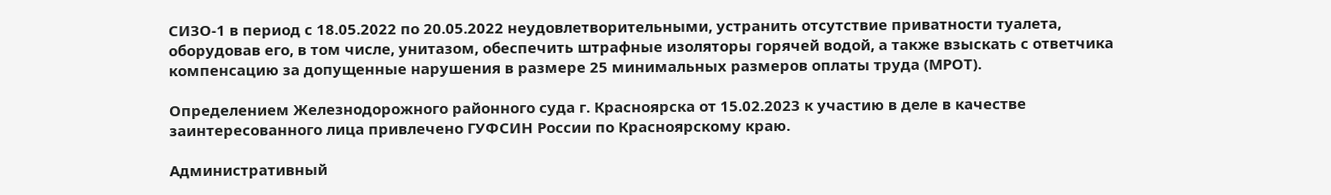СИЗО-1 в период с 18.05.2022 по 20.05.2022 неудовлетворительными, устранить отсутствие приватности туалета, оборудовав его, в том числе, унитазом, обеспечить штрафные изоляторы горячей водой, а также взыскать с ответчика компенсацию за допущенные нарушения в размере 25 минимальных размеров оплаты труда (МРОТ).

Определением Железнодорожного районного суда г. Красноярска от 15.02.2023 к участию в деле в качестве заинтересованного лица привлечено ГУФСИН России по Красноярскому краю.

Административный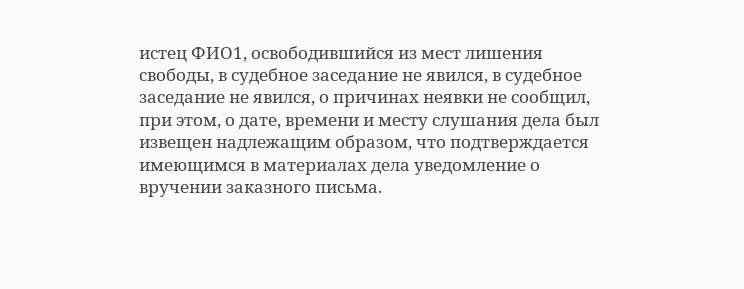истец ФИО1, освободившийся из мест лишения свободы, в судебное заседание не явился, в судебное заседание не явился, о причинах неявки не сообщил, при этом, о дате, времени и месту слушания дела был извещен надлежащим образом, что подтверждается имеющимся в материалах дела уведомление о вручении заказного письма.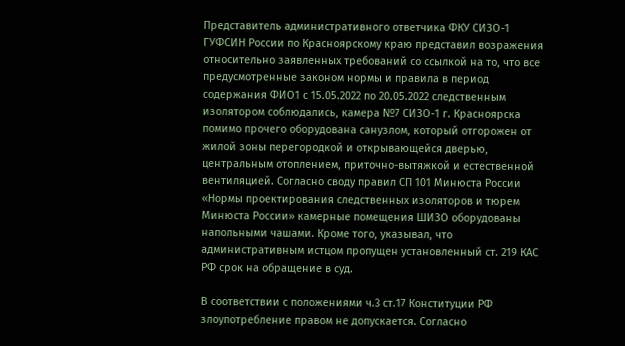Представитель административного ответчика ФКУ СИЗО-1 ГУФСИН России по Красноярскому краю представил возражения относительно заявленных требований со ссылкой на то, что все предусмотренные законом нормы и правила в период содержания ФИО1 с 15.05.2022 по 20.05.2022 следственным изолятором соблюдались, камера №7 СИЗО-1 г. Красноярска помимо прочего оборудована санузлом, который отгорожен от жилой зоны перегородкой и открывающейся дверью, центральным отоплением, приточно-вытяжкой и естественной вентиляцией. Согласно своду правил СП 101 Минюста России «Нормы проектирования следственных изоляторов и тюрем Минюста России» камерные помещения ШИЗО оборудованы напольными чашами. Кроме того, указывал, что административным истцом пропущен установленный ст. 219 КАС РФ срок на обращение в суд.

В соответствии с положениями ч.3 ст.17 Конституции РФ злоупотребление правом не допускается. Согласно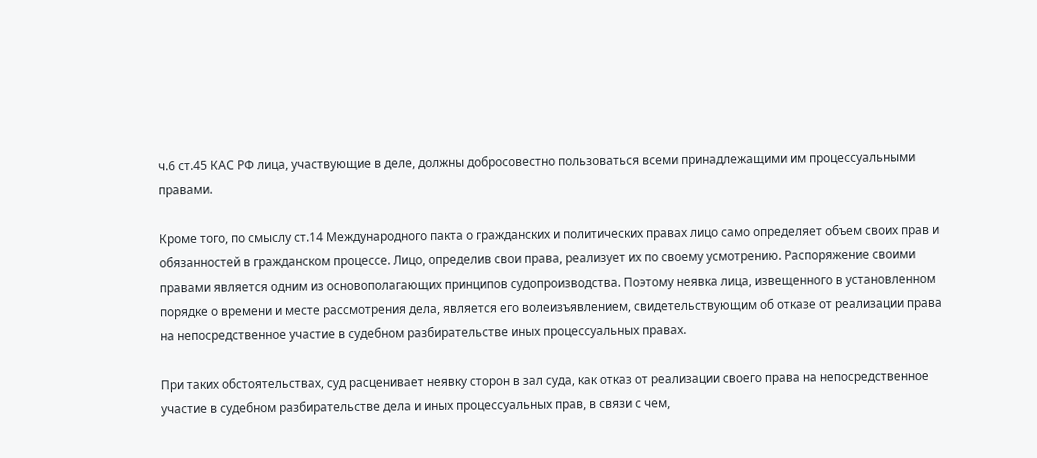ч.6 ст.45 КАС РФ лица, участвующие в деле, должны добросовестно пользоваться всеми принадлежащими им процессуальными правами.

Кроме того, по смыслу ст.14 Международного пакта о гражданских и политических правах лицо само определяет объем своих прав и обязанностей в гражданском процессе. Лицо, определив свои права, реализует их по своему усмотрению. Распоряжение своими правами является одним из основополагающих принципов судопроизводства. Поэтому неявка лица, извещенного в установленном порядке о времени и месте рассмотрения дела, является его волеизъявлением, свидетельствующим об отказе от реализации права на непосредственное участие в судебном разбирательстве иных процессуальных правах.

При таких обстоятельствах, суд расценивает неявку сторон в зал суда, как отказ от реализации своего права на непосредственное участие в судебном разбирательстве дела и иных процессуальных прав, в связи с чем,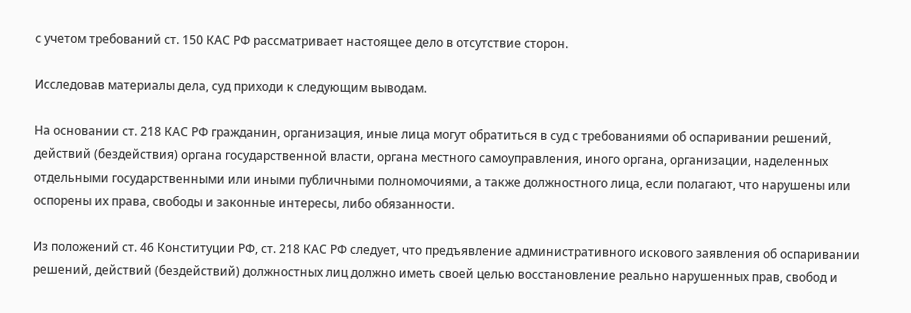с учетом требований ст. 150 КАС РФ рассматривает настоящее дело в отсутствие сторон.

Исследовав материалы дела, суд приходи к следующим выводам.

На основании ст. 218 КАС РФ гражданин, организация, иные лица могут обратиться в суд с требованиями об оспаривании решений, действий (бездействия) органа государственной власти, органа местного самоуправления, иного органа, организации, наделенных отдельными государственными или иными публичными полномочиями, а также должностного лица, если полагают, что нарушены или оспорены их права, свободы и законные интересы, либо обязанности.

Из положений ст. 46 Конституции РФ, ст. 218 КАС РФ следует, что предъявление административного искового заявления об оспаривании решений, действий (бездействий) должностных лиц должно иметь своей целью восстановление реально нарушенных прав, свобод и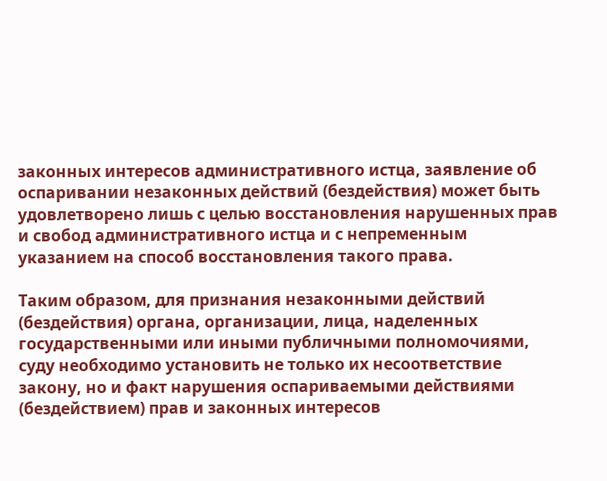законных интересов административного истца, заявление об оспаривании незаконных действий (бездействия) может быть удовлетворено лишь с целью восстановления нарушенных прав и свобод административного истца и с непременным указанием на способ восстановления такого права.

Таким образом, для признания незаконными действий (бездействия) органа, организации, лица, наделенных государственными или иными публичными полномочиями, суду необходимо установить не только их несоответствие закону, но и факт нарушения оспариваемыми действиями (бездействием) прав и законных интересов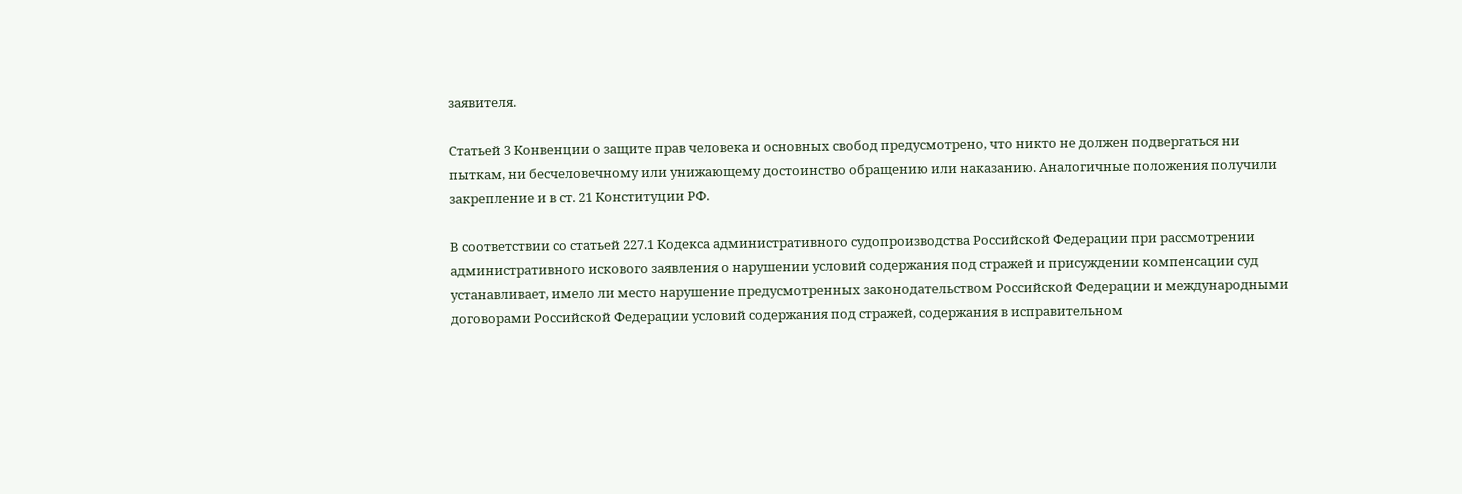заявителя.

Статьей 3 Конвенции о защите прав человека и основных свобод предусмотрено, что никто не должен подвергаться ни пыткам, ни бесчеловечному или унижающему достоинство обращению или наказанию. Аналогичные положения получили закрепление и в ст. 21 Конституции РФ.

В соответствии со статьей 227.1 Кодекса административного судопроизводства Российской Федерации при рассмотрении административного искового заявления о нарушении условий содержания под стражей и присуждении компенсации суд устанавливает, имело ли место нарушение предусмотренных законодательством Российской Федерации и международными договорами Российской Федерации условий содержания под стражей, содержания в исправительном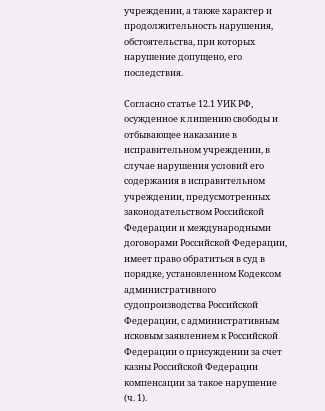учреждении, а также характер и продолжительность нарушения, обстоятельства, при которых нарушение допущено, его последствия.

Согласно статье 12.1 УИК РФ, осужденное к лишению свободы и отбывающее наказание в исправительном учреждении, в случае нарушения условий его содержания в исправительном учреждении, предусмотренных законодательством Российской Федерации и международными договорами Российской Федерации, имеет право обратиться в суд в порядке, установленном Кодексом административного судопроизводства Российской Федерации, с административным исковым заявлением к Российской Федерации о присуждении за счет казны Российской Федерации компенсации за такое нарушение (ч. 1).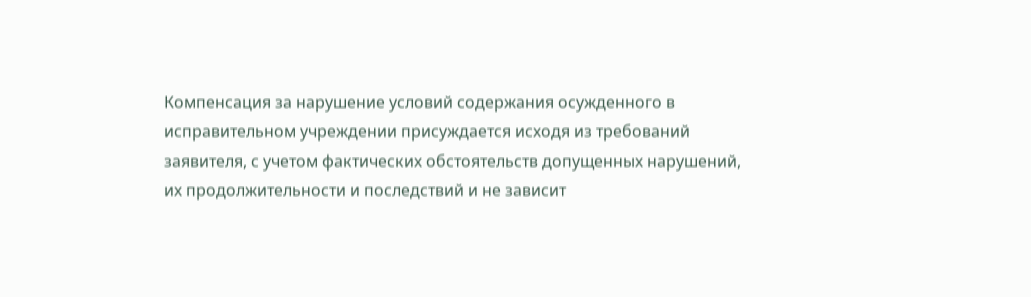Компенсация за нарушение условий содержания осужденного в исправительном учреждении присуждается исходя из требований заявителя, с учетом фактических обстоятельств допущенных нарушений, их продолжительности и последствий и не зависит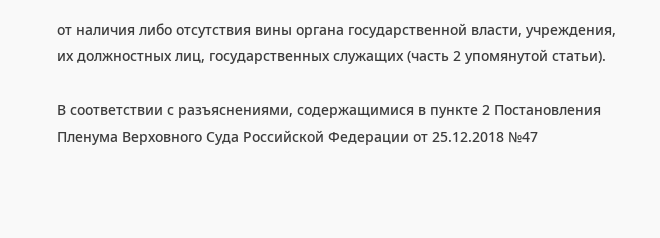от наличия либо отсутствия вины органа государственной власти, учреждения, их должностных лиц, государственных служащих (часть 2 упомянутой статьи).

В соответствии с разъяснениями, содержащимися в пункте 2 Постановления Пленума Верховного Суда Российской Федерации от 25.12.2018 №47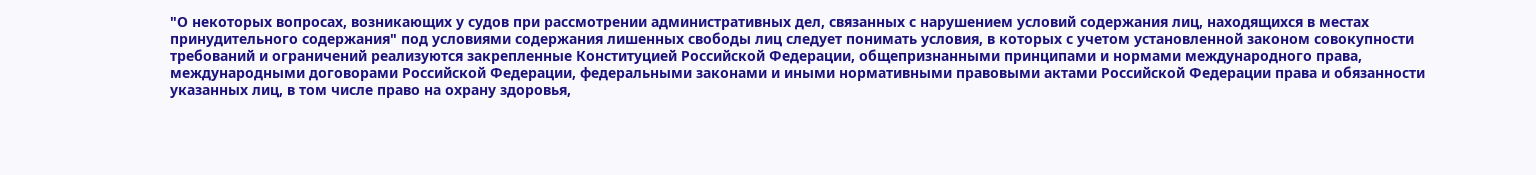"О некоторых вопросах, возникающих у судов при рассмотрении административных дел, связанных с нарушением условий содержания лиц, находящихся в местах принудительного содержания" под условиями содержания лишенных свободы лиц следует понимать условия, в которых с учетом установленной законом совокупности требований и ограничений реализуются закрепленные Конституцией Российской Федерации, общепризнанными принципами и нормами международного права, международными договорами Российской Федерации, федеральными законами и иными нормативными правовыми актами Российской Федерации права и обязанности указанных лиц, в том числе право на охрану здоровья,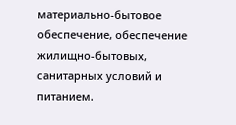материально-бытовое обеспечение, обеспечение жилищно-бытовых, санитарных условий и питанием.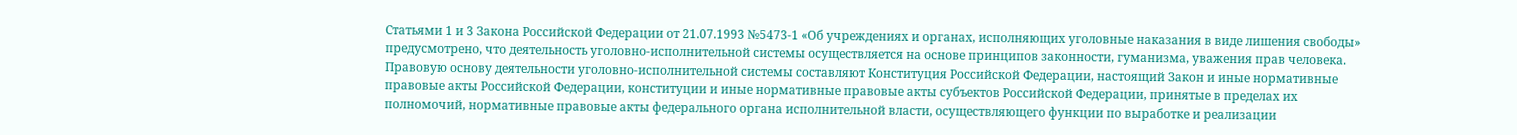Статьями 1 и 3 Закона Российской Федерации от 21.07.1993 №5473-1 «Об учреждениях и органах, исполняющих уголовные наказания в виде лишения свободы» предусмотрено, что деятельность уголовно-исполнительной системы осуществляется на основе принципов законности, гуманизма, уважения прав человека. Правовую основу деятельности уголовно-исполнительной системы составляют Конституция Российской Федерации, настоящий Закон и иные нормативные правовые акты Российской Федерации, конституции и иные нормативные правовые акты субъектов Российской Федерации, принятые в пределах их полномочий, нормативные правовые акты федерального органа исполнительной власти, осуществляющего функции по выработке и реализации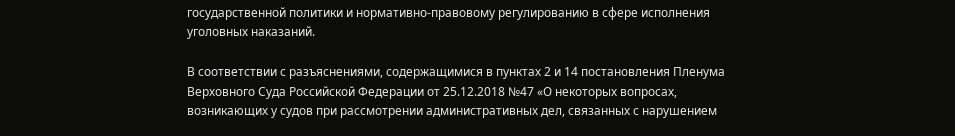государственной политики и нормативно-правовому регулированию в сфере исполнения уголовных наказаний.

В соответствии с разъяснениями, содержащимися в пунктах 2 и 14 постановления Пленума Верховного Суда Российской Федерации от 25.12.2018 №47 «О некоторых вопросах, возникающих у судов при рассмотрении административных дел, связанных с нарушением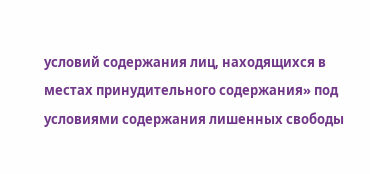условий содержания лиц, находящихся в местах принудительного содержания» под условиями содержания лишенных свободы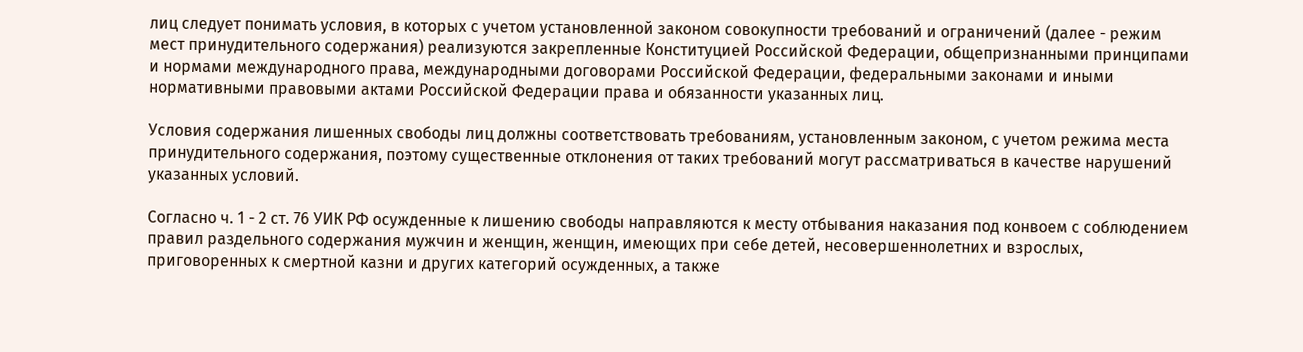лиц следует понимать условия, в которых с учетом установленной законом совокупности требований и ограничений (далее - режим мест принудительного содержания) реализуются закрепленные Конституцией Российской Федерации, общепризнанными принципами и нормами международного права, международными договорами Российской Федерации, федеральными законами и иными нормативными правовыми актами Российской Федерации права и обязанности указанных лиц.

Условия содержания лишенных свободы лиц должны соответствовать требованиям, установленным законом, с учетом режима места принудительного содержания, поэтому существенные отклонения от таких требований могут рассматриваться в качестве нарушений указанных условий.

Согласно ч. 1 - 2 ст. 76 УИК РФ осужденные к лишению свободы направляются к месту отбывания наказания под конвоем с соблюдением правил раздельного содержания мужчин и женщин, женщин, имеющих при себе детей, несовершеннолетних и взрослых, приговоренных к смертной казни и других категорий осужденных, а также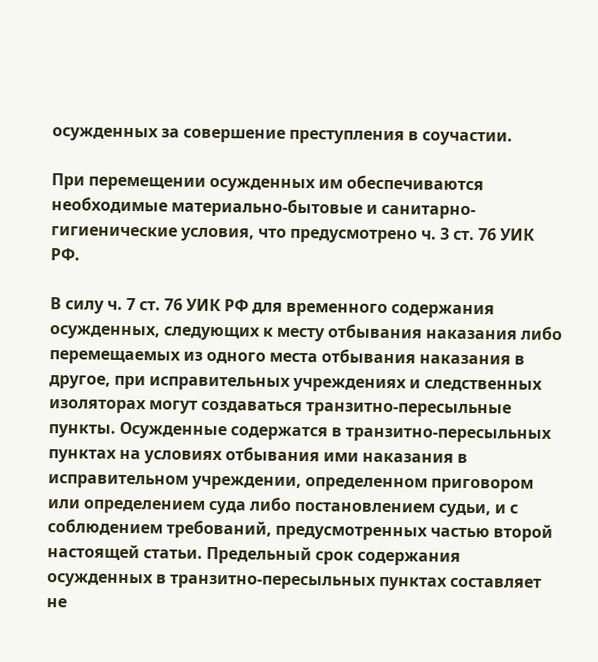осужденных за совершение преступления в соучастии.

При перемещении осужденных им обеспечиваются необходимые материально-бытовые и санитарно-гигиенические условия, что предусмотрено ч. 3 ст. 76 УИК РФ.

В силу ч. 7 ст. 76 УИК РФ для временного содержания осужденных, следующих к месту отбывания наказания либо перемещаемых из одного места отбывания наказания в другое, при исправительных учреждениях и следственных изоляторах могут создаваться транзитно-пересыльные пункты. Осужденные содержатся в транзитно-пересыльных пунктах на условиях отбывания ими наказания в исправительном учреждении, определенном приговором или определением суда либо постановлением судьи, и с соблюдением требований, предусмотренных частью второй настоящей статьи. Предельный срок содержания осужденных в транзитно-пересыльных пунктах составляет не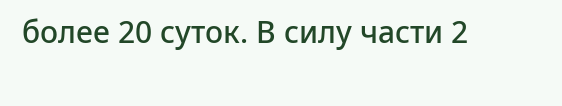более 20 суток. В силу части 2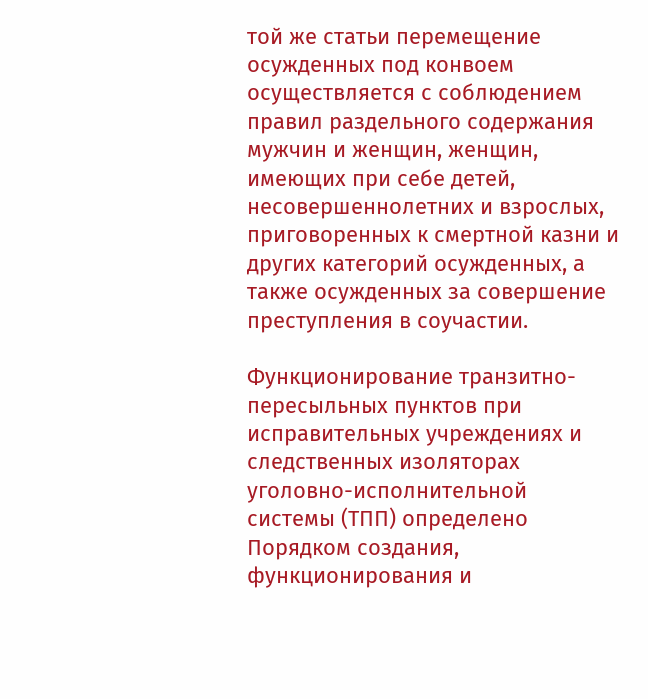той же статьи перемещение осужденных под конвоем осуществляется с соблюдением правил раздельного содержания мужчин и женщин, женщин, имеющих при себе детей, несовершеннолетних и взрослых, приговоренных к смертной казни и других категорий осужденных, а также осужденных за совершение преступления в соучастии.

Функционирование транзитно-пересыльных пунктов при исправительных учреждениях и следственных изоляторах уголовно-исполнительной системы (ТПП) определено Порядком создания, функционирования и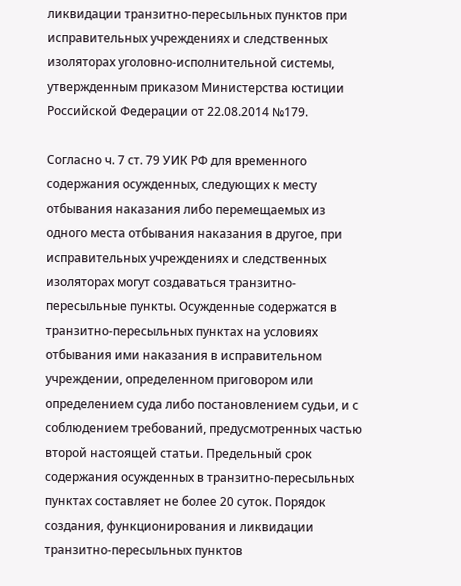ликвидации транзитно-пересыльных пунктов при исправительных учреждениях и следственных изоляторах уголовно-исполнительной системы, утвержденным приказом Министерства юстиции Российской Федерации от 22.08.2014 №179.

Согласно ч. 7 ст. 79 УИК РФ для временного содержания осужденных, следующих к месту отбывания наказания либо перемещаемых из одного места отбывания наказания в другое, при исправительных учреждениях и следственных изоляторах могут создаваться транзитно-пересыльные пункты. Осужденные содержатся в транзитно-пересыльных пунктах на условиях отбывания ими наказания в исправительном учреждении, определенном приговором или определением суда либо постановлением судьи, и с соблюдением требований, предусмотренных частью второй настоящей статьи. Предельный срок содержания осужденных в транзитно-пересыльных пунктах составляет не более 20 суток. Порядок создания, функционирования и ликвидации транзитно-пересыльных пунктов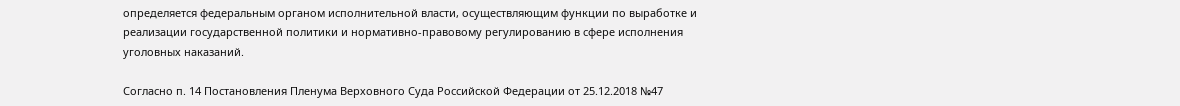определяется федеральным органом исполнительной власти, осуществляющим функции по выработке и реализации государственной политики и нормативно-правовому регулированию в сфере исполнения уголовных наказаний.

Согласно п. 14 Постановления Пленума Верховного Суда Российской Федерации от 25.12.2018 №47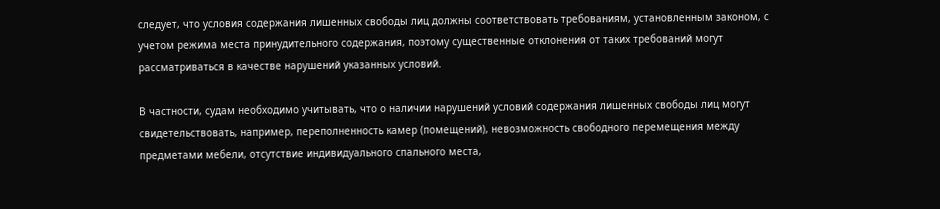следует, что условия содержания лишенных свободы лиц должны соответствовать требованиям, установленным законом, с учетом режима места принудительного содержания, поэтому существенные отклонения от таких требований могут рассматриваться в качестве нарушений указанных условий.

В частности, судам необходимо учитывать, что о наличии нарушений условий содержания лишенных свободы лиц могут свидетельствовать, например, переполненность камер (помещений), невозможность свободного перемещения между предметами мебели, отсутствие индивидуального спального места,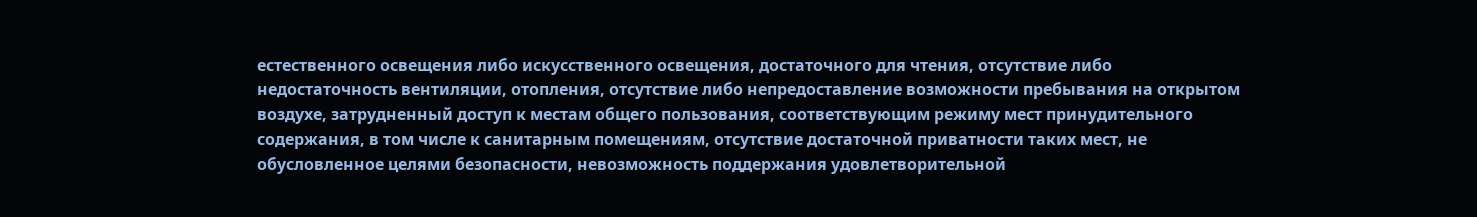естественного освещения либо искусственного освещения, достаточного для чтения, отсутствие либо недостаточность вентиляции, отопления, отсутствие либо непредоставление возможности пребывания на открытом воздухе, затрудненный доступ к местам общего пользования, соответствующим режиму мест принудительного содержания, в том числе к санитарным помещениям, отсутствие достаточной приватности таких мест, не обусловленное целями безопасности, невозможность поддержания удовлетворительной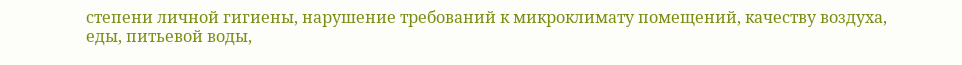степени личной гигиены, нарушение требований к микроклимату помещений, качеству воздуха, еды, питьевой воды,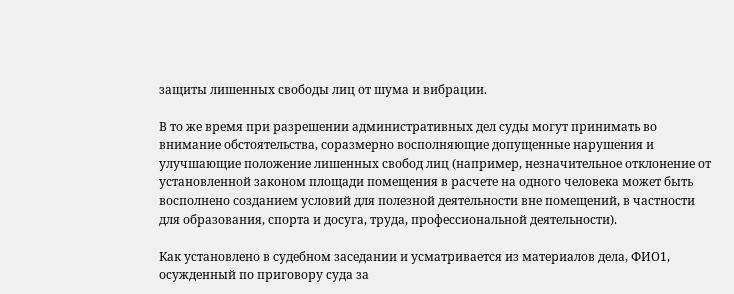защиты лишенных свободы лиц от шума и вибрации.

В то же время при разрешении административных дел суды могут принимать во внимание обстоятельства, соразмерно восполняющие допущенные нарушения и улучшающие положение лишенных свобод лиц (например, незначительное отклонение от установленной законом площади помещения в расчете на одного человека может быть восполнено созданием условий для полезной деятельности вне помещений, в частности для образования, спорта и досуга, труда, профессиональной деятельности).

Как установлено в судебном заседании и усматривается из материалов дела, ФИО1, осужденный по приговору суда за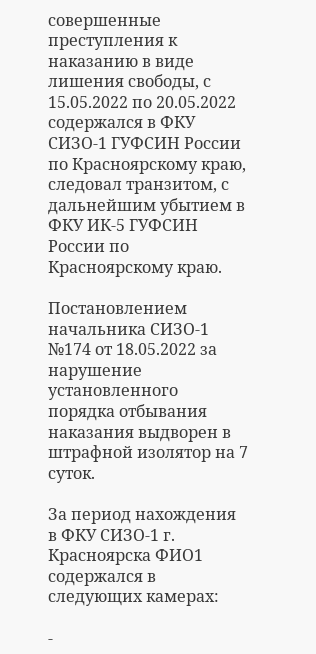совершенные преступления к наказанию в виде лишения свободы, с 15.05.2022 по 20.05.2022 содержался в ФКУ СИЗО-1 ГУФСИН России по Красноярскому краю, следовал транзитом, с дальнейшим убытием в ФКУ ИК-5 ГУФСИН России по Красноярскому краю.

Постановлением начальника СИЗО-1 №174 от 18.05.2022 за нарушение установленного порядка отбывания наказания выдворен в штрафной изолятор на 7 суток.

За период нахождения в ФКУ СИЗО-1 г. Красноярска ФИО1 содержался в следующих камерах:

-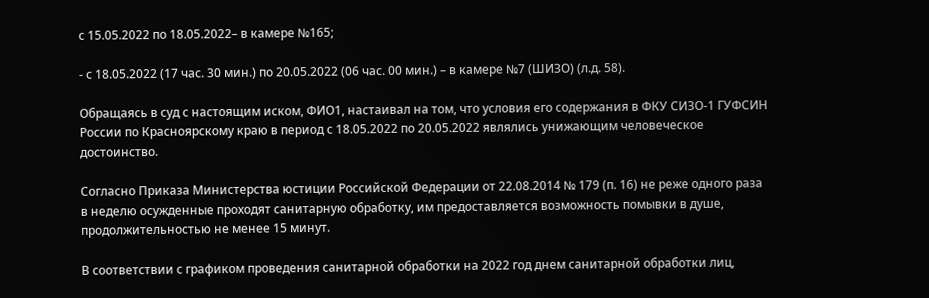с 15.05.2022 по 18.05.2022– в камере №165;

- с 18.05.2022 (17 час. 30 мин.) по 20.05.2022 (06 час. 00 мин.) – в камере №7 (ШИЗО) (л.д. 58).

Обращаясь в суд с настоящим иском, ФИО1, настаивал на том, что условия его содержания в ФКУ СИЗО-1 ГУФСИН России по Красноярскому краю в период с 18.05.2022 по 20.05.2022 являлись унижающим человеческое достоинство.

Согласно Приказа Министерства юстиции Российской Федерации от 22.08.2014 № 179 (п. 16) не реже одного раза в неделю осужденные проходят санитарную обработку, им предоставляется возможность помывки в душе, продолжительностью не менее 15 минут.

В соответствии с графиком проведения санитарной обработки на 2022 год днем санитарной обработки лиц,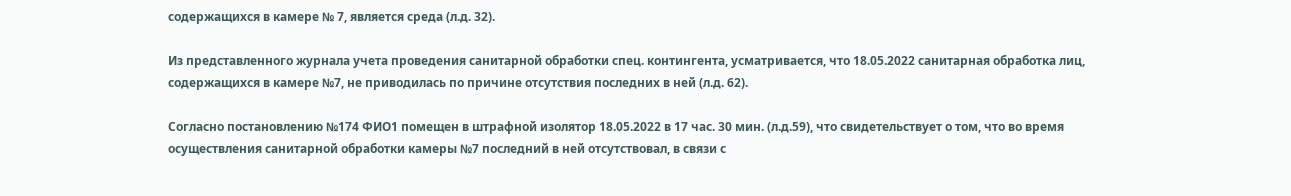содержащихся в камере № 7, является среда (л.д. 32).

Из представленного журнала учета проведения санитарной обработки спец. контингента, усматривается, что 18.05.2022 санитарная обработка лиц, содержащихся в камере №7, не приводилась по причине отсутствия последних в ней (л.д. 62).

Согласно постановлению №174 ФИО1 помещен в штрафной изолятор 18.05.2022 в 17 час. 30 мин. (л.д.59), что свидетельствует о том, что во время осуществления санитарной обработки камеры №7 последний в ней отсутствовал, в связи с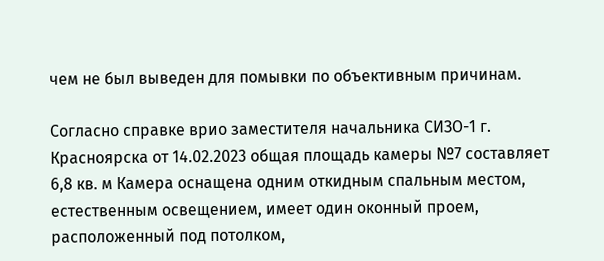чем не был выведен для помывки по объективным причинам.

Согласно справке врио заместителя начальника СИЗО-1 г. Красноярска от 14.02.2023 общая площадь камеры №7 составляет 6,8 кв. м Камера оснащена одним откидным спальным местом, естественным освещением, имеет один оконный проем, расположенный под потолком,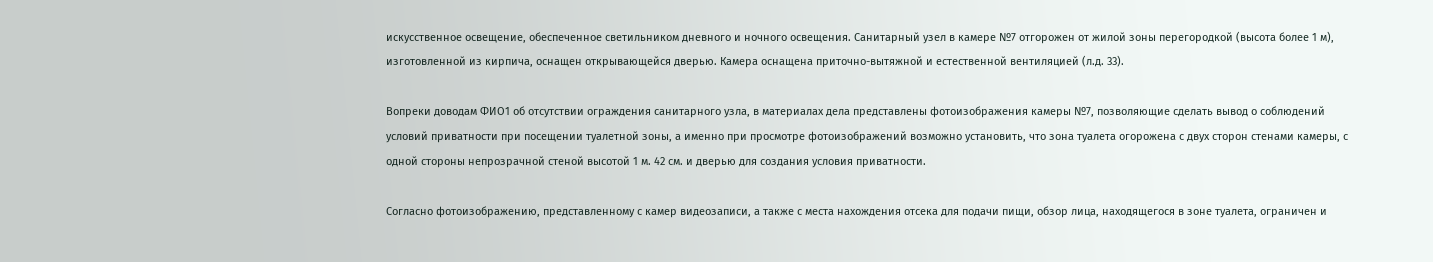искусственное освещение, обеспеченное светильником дневного и ночного освещения. Санитарный узел в камере №7 отгорожен от жилой зоны перегородкой (высота более 1 м), изготовленной из кирпича, оснащен открывающейся дверью. Камера оснащена приточно-вытяжной и естественной вентиляцией (л.д. 33).

Вопреки доводам ФИО1 об отсутствии ограждения санитарного узла, в материалах дела представлены фотоизображения камеры №7, позволяющие сделать вывод о соблюдений условий приватности при посещении туалетной зоны, а именно при просмотре фотоизображений возможно установить, что зона туалета огорожена с двух сторон стенами камеры, с одной стороны непрозрачной стеной высотой 1 м. 42 см. и дверью для создания условия приватности.

Согласно фотоизображению, представленному с камер видеозаписи, а также с места нахождения отсека для подачи пищи, обзор лица, находящегося в зоне туалета, ограничен и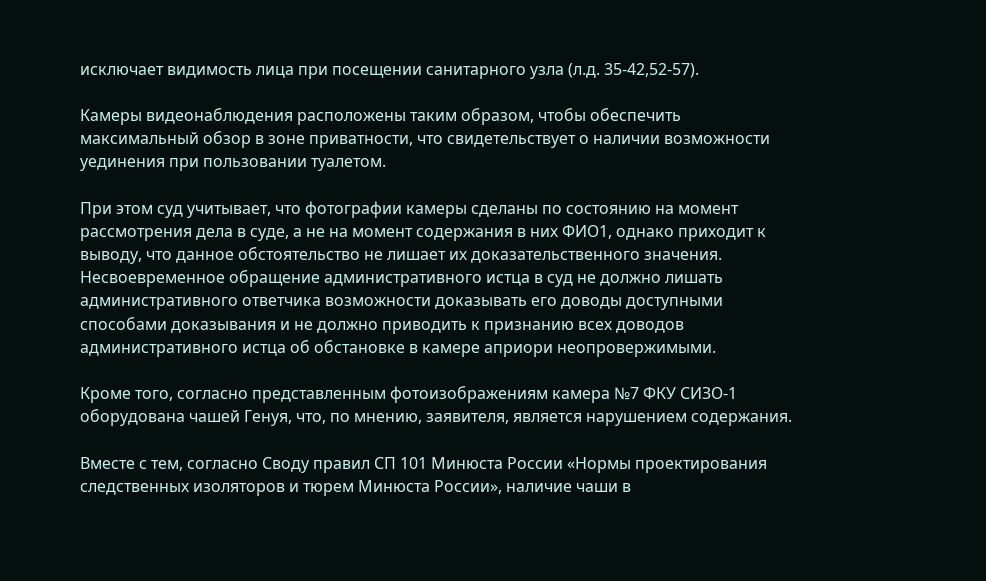исключает видимость лица при посещении санитарного узла (л.д. 35-42,52-57).

Камеры видеонаблюдения расположены таким образом, чтобы обеспечить максимальный обзор в зоне приватности, что свидетельствует о наличии возможности уединения при пользовании туалетом.

При этом суд учитывает, что фотографии камеры сделаны по состоянию на момент рассмотрения дела в суде, а не на момент содержания в них ФИО1, однако приходит к выводу, что данное обстоятельство не лишает их доказательственного значения. Несвоевременное обращение административного истца в суд не должно лишать административного ответчика возможности доказывать его доводы доступными способами доказывания и не должно приводить к признанию всех доводов административного истца об обстановке в камере априори неопровержимыми.

Кроме того, согласно представленным фотоизображениям камера №7 ФКУ СИЗО-1 оборудована чашей Генуя, что, по мнению, заявителя, является нарушением содержания.

Вместе с тем, согласно Своду правил СП 101 Минюста России «Нормы проектирования следственных изоляторов и тюрем Минюста России», наличие чаши в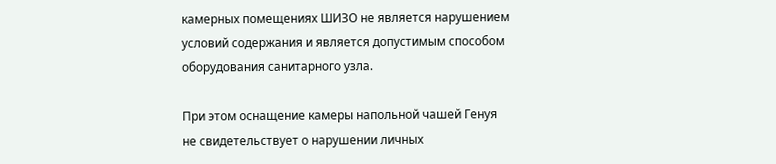камерных помещениях ШИЗО не является нарушением условий содержания и является допустимым способом оборудования санитарного узла.

При этом оснащение камеры напольной чашей Генуя не свидетельствует о нарушении личных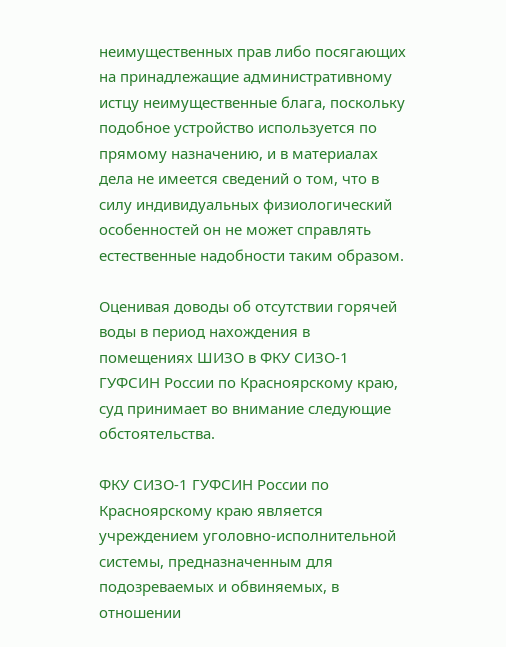неимущественных прав либо посягающих на принадлежащие административному истцу неимущественные блага, поскольку подобное устройство используется по прямому назначению, и в материалах дела не имеется сведений о том, что в силу индивидуальных физиологический особенностей он не может справлять естественные надобности таким образом.

Оценивая доводы об отсутствии горячей воды в период нахождения в помещениях ШИЗО в ФКУ СИЗО-1 ГУФСИН России по Красноярскому краю, суд принимает во внимание следующие обстоятельства.

ФКУ СИЗО-1 ГУФСИН России по Красноярскому краю является учреждением уголовно-исполнительной системы, предназначенным для подозреваемых и обвиняемых, в отношении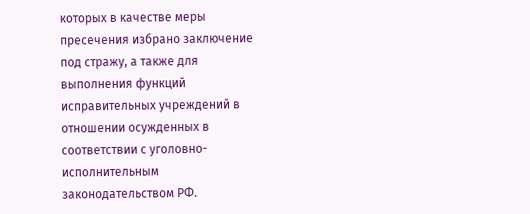которых в качестве меры пресечения избрано заключение под стражу, а также для выполнения функций исправительных учреждений в отношении осужденных в соответствии с уголовно-исполнительным законодательством РФ.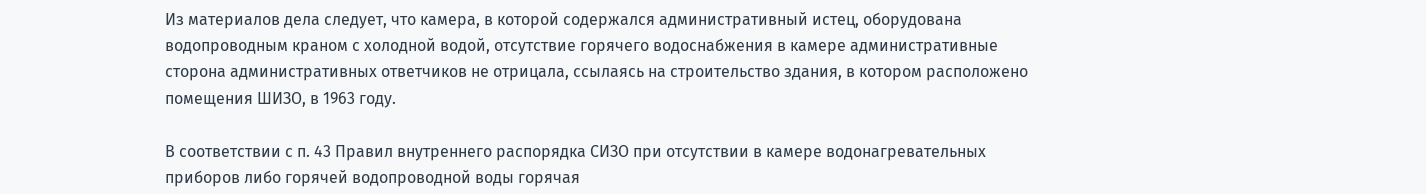Из материалов дела следует, что камера, в которой содержался административный истец, оборудована водопроводным краном с холодной водой, отсутствие горячего водоснабжения в камере административные сторона административных ответчиков не отрицала, ссылаясь на строительство здания, в котором расположено помещения ШИЗО, в 1963 году.

В соответствии с п. 43 Правил внутреннего распорядка СИЗО при отсутствии в камере водонагревательных приборов либо горячей водопроводной воды горячая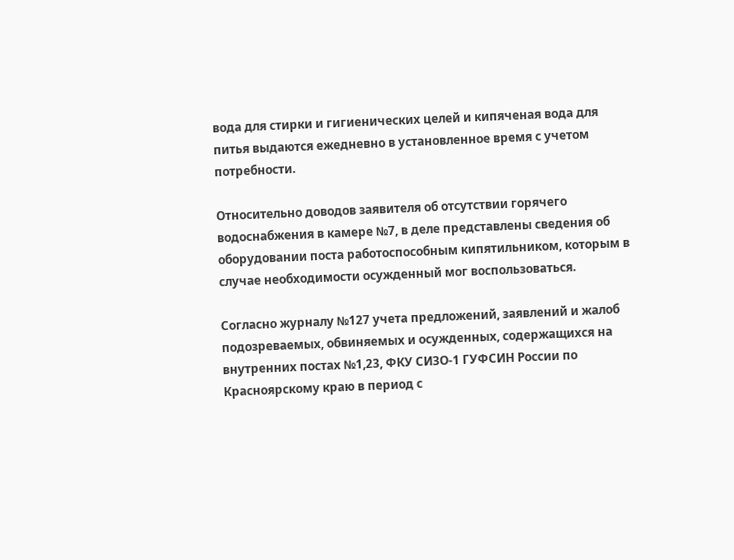вода для стирки и гигиенических целей и кипяченая вода для питья выдаются ежедневно в установленное время с учетом потребности.

Относительно доводов заявителя об отсутствии горячего водоснабжения в камере №7, в деле представлены сведения об оборудовании поста работоспособным кипятильником, которым в случае необходимости осужденный мог воспользоваться.

Согласно журналу №127 учета предложений, заявлений и жалоб подозреваемых, обвиняемых и осужденных, содержащихся на внутренних постах №1,23, ФКУ СИЗО-1 ГУФСИН России по Красноярскому краю в период с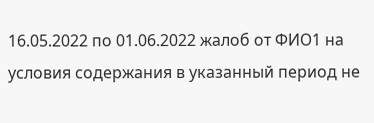16.05.2022 по 01.06.2022 жалоб от ФИО1 на условия содержания в указанный период не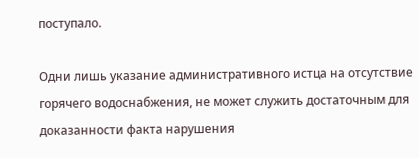поступало.

Одни лишь указание административного истца на отсутствие горячего водоснабжения, не может служить достаточным для доказанности факта нарушения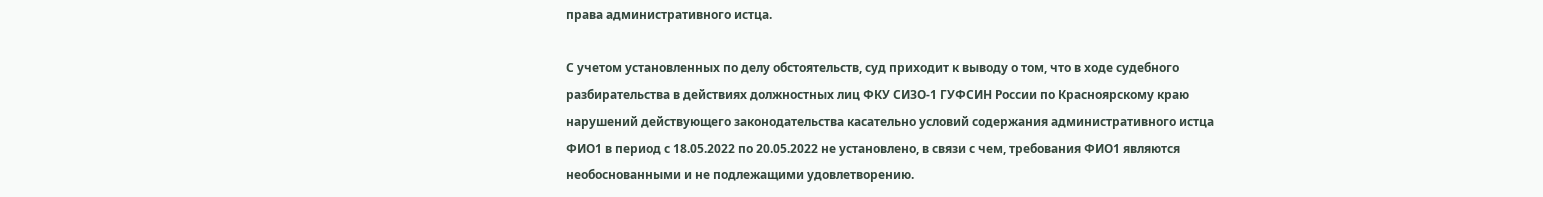права административного истца.

С учетом установленных по делу обстоятельств, суд приходит к выводу о том, что в ходе судебного разбирательства в действиях должностных лиц ФКУ СИЗО-1 ГУФСИН России по Красноярскому краю нарушений действующего законодательства касательно условий содержания административного истца ФИО1 в период с 18.05.2022 по 20.05.2022 не установлено, в связи с чем, требования ФИО1 являются необоснованными и не подлежащими удовлетворению.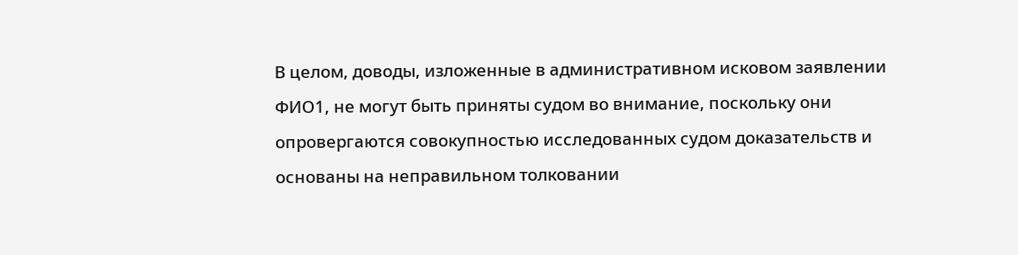В целом, доводы, изложенные в административном исковом заявлении ФИО1, не могут быть приняты судом во внимание, поскольку они опровергаются совокупностью исследованных судом доказательств и основаны на неправильном толковании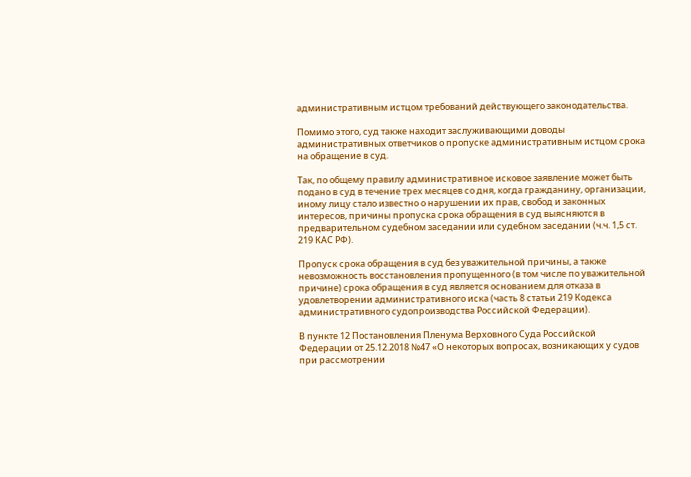административным истцом требований действующего законодательства.

Помимо этого, суд также находит заслуживающими доводы административных ответчиков о пропуске административным истцом срока на обращение в суд.

Так, по общему правилу административное исковое заявление может быть подано в суд в течение трех месяцев со дня, когда гражданину, организации, иному лицу стало известно о нарушении их прав, свобод и законных интересов, причины пропуска срока обращения в суд выясняются в предварительном судебном заседании или судебном заседании (ч.ч. 1,5 ст. 219 КАС РФ).

Пропуск срока обращения в суд без уважительной причины, а также невозможность восстановления пропущенного (в том числе по уважительной причине) срока обращения в суд является основанием для отказа в удовлетворении административного иска (часть 8 статьи 219 Кодекса административного судопроизводства Российской Федерации).

В пункте 12 Постановления Пленума Верховного Суда Российской Федерации от 25.12.2018 №47 «О некоторых вопросах, возникающих у судов при рассмотрении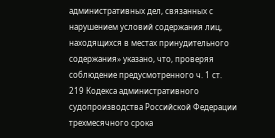административных дел, связанных с нарушением условий содержания лиц, находящихся в местах принудительного содержания» указано, что, проверяя соблюдение предусмотренного ч. 1 ст. 219 Кодекса административного судопроизводства Российской Федерации трехмесячного срока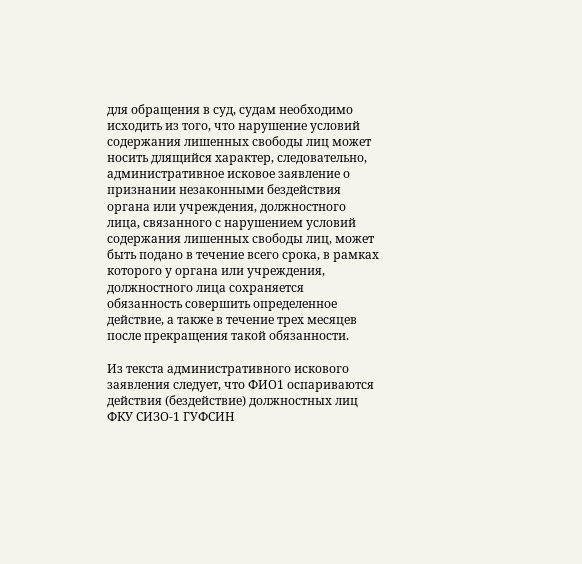для обращения в суд, судам необходимо исходить из того, что нарушение условий содержания лишенных свободы лиц может носить длящийся характер, следовательно, административное исковое заявление о признании незаконными бездействия органа или учреждения, должностного лица, связанного с нарушением условий содержания лишенных свободы лиц, может быть подано в течение всего срока, в рамках которого у органа или учреждения, должностного лица сохраняется обязанность совершить определенное действие, а также в течение трех месяцев после прекращения такой обязанности.

Из текста административного искового заявления следует, что ФИО1 оспариваются действия (бездействие) должностных лиц ФКУ СИЗО-1 ГУФСИН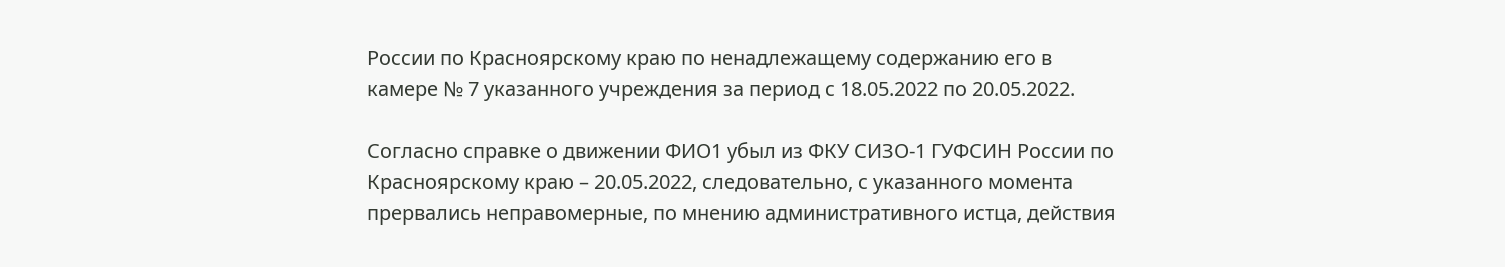России по Красноярскому краю по ненадлежащему содержанию его в камере № 7 указанного учреждения за период с 18.05.2022 по 20.05.2022.

Согласно справке о движении ФИО1 убыл из ФКУ СИЗО-1 ГУФСИН России по Красноярскому краю – 20.05.2022, следовательно, с указанного момента прервались неправомерные, по мнению административного истца, действия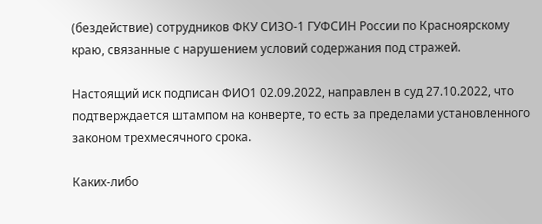(бездействие) сотрудников ФКУ СИЗО-1 ГУФСИН России по Красноярскому краю, связанные с нарушением условий содержания под стражей.

Настоящий иск подписан ФИО1 02.09.2022, направлен в суд 27.10.2022, что подтверждается штампом на конверте, то есть за пределами установленного законом трехмесячного срока.

Каких-либо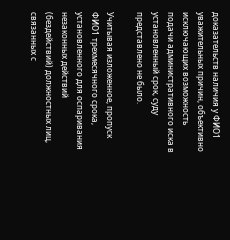доказательств наличия у ФИО1 уважительных причин, объективно исключающих возможность подачи административного иска в установленный срок, суду представлено не было.

Учитывая изложенное, пропуск ФИО1 трехмесячного срока, установленного для оспаривания незаконных действий (бездействий) должностных лиц, связанных с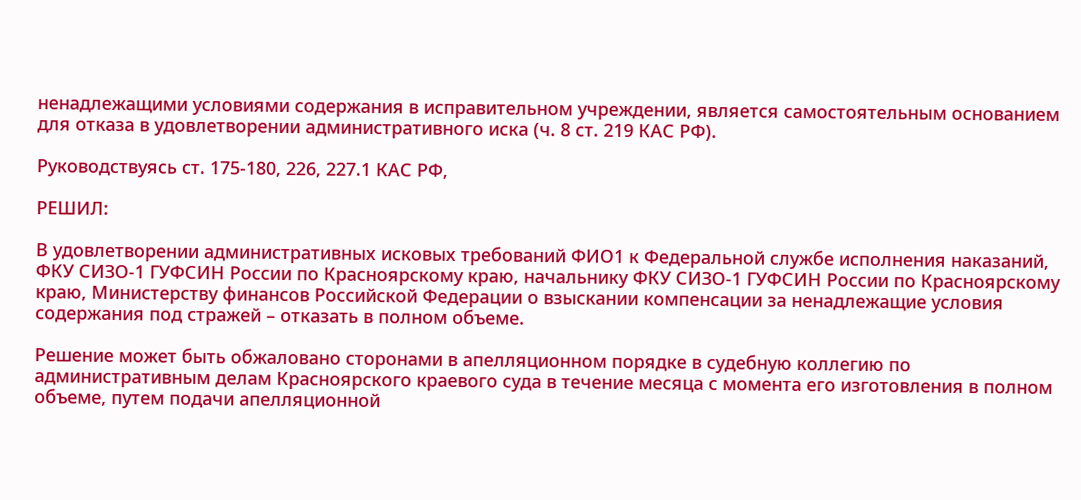ненадлежащими условиями содержания в исправительном учреждении, является самостоятельным основанием для отказа в удовлетворении административного иска (ч. 8 ст. 219 КАС РФ).

Руководствуясь ст. 175-180, 226, 227.1 КАС РФ,

РЕШИЛ:

В удовлетворении административных исковых требований ФИО1 к Федеральной службе исполнения наказаний, ФКУ СИЗО-1 ГУФСИН России по Красноярскому краю, начальнику ФКУ СИЗО-1 ГУФСИН России по Красноярскому краю, Министерству финансов Российской Федерации о взыскании компенсации за ненадлежащие условия содержания под стражей – отказать в полном объеме.

Решение может быть обжаловано сторонами в апелляционном порядке в судебную коллегию по административным делам Красноярского краевого суда в течение месяца с момента его изготовления в полном объеме, путем подачи апелляционной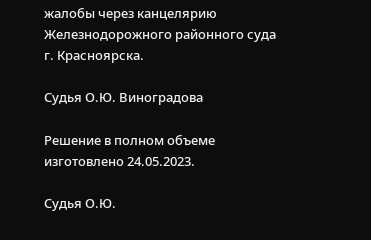жалобы через канцелярию Железнодорожного районного суда г. Красноярска.

Судья О.Ю. Виноградова

Решение в полном объеме изготовлено 24.05.2023.

Судья О.Ю.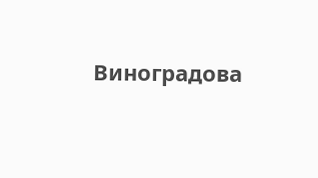Виноградова